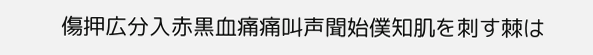傷押広分入赤黒血痛痛叫声聞始僕知肌を刺す棘は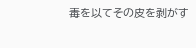毒を以てその皮を剥がす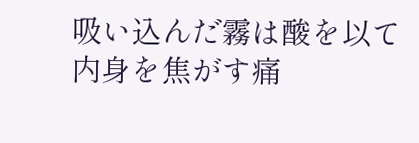吸い込んだ霧は酸を以て内身を焦がす痛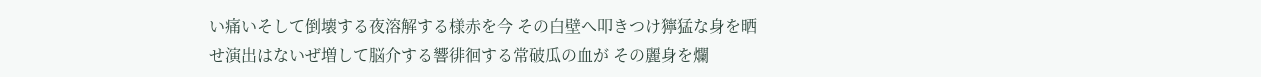い痛いそして倒壊する夜溶解する様赤を今 その白壁へ叩きつけ獰猛な身を晒せ演出はないぜ増して脳介する響徘徊する常破瓜の血が その麗身を爛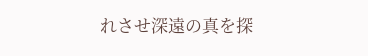れさせ深遠の真を探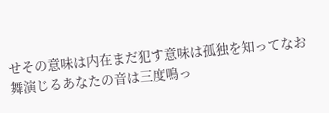せその意味は内在まだ犯す意味は孤独を知ってなお舞演じるあなたの音は三度鳴っ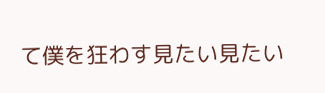て僕を狂わす見たい見たい